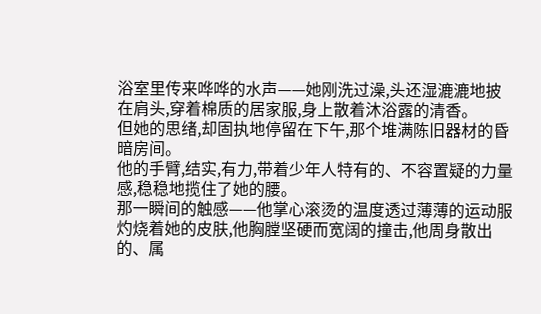浴室里传来哗哗的水声——她刚洗过澡,头还湿漉漉地披在肩头,穿着棉质的居家服,身上散着沐浴露的清香。
但她的思绪,却固执地停留在下午,那个堆满陈旧器材的昏暗房间。
他的手臂,结实,有力,带着少年人特有的、不容置疑的力量感,稳稳地揽住了她的腰。
那一瞬间的触感——他掌心滚烫的温度透过薄薄的运动服灼烧着她的皮肤,他胸膛坚硬而宽阔的撞击,他周身散出的、属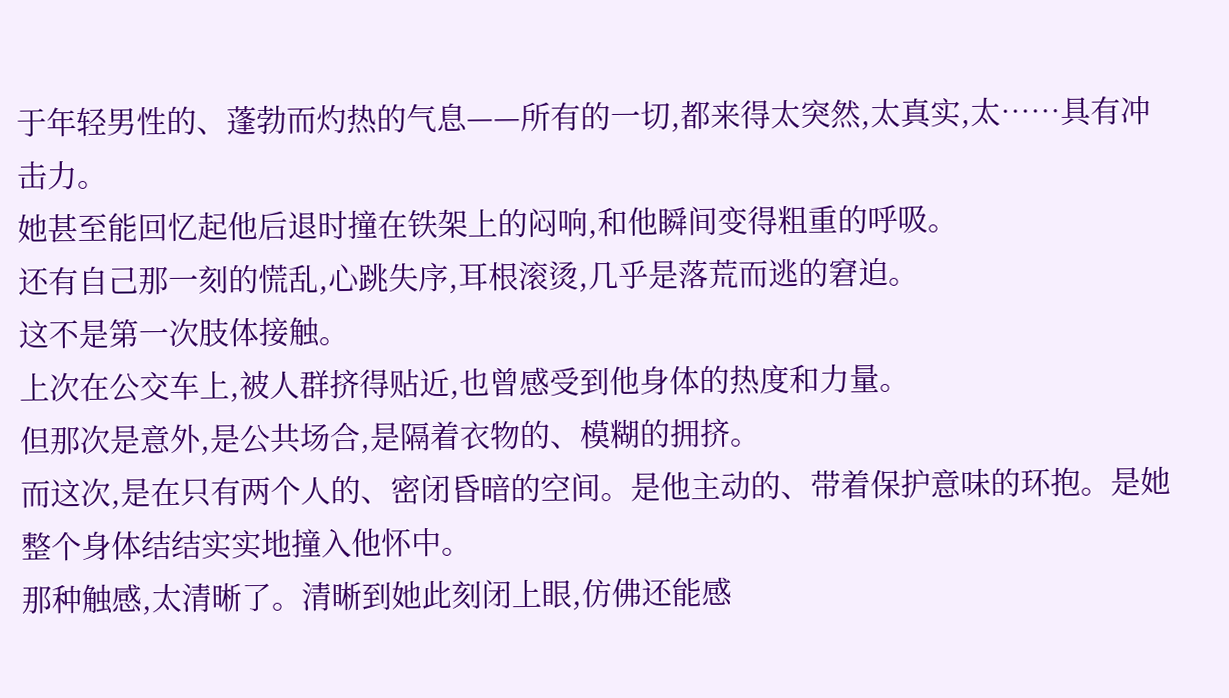于年轻男性的、蓬勃而灼热的气息——所有的一切,都来得太突然,太真实,太……具有冲击力。
她甚至能回忆起他后退时撞在铁架上的闷响,和他瞬间变得粗重的呼吸。
还有自己那一刻的慌乱,心跳失序,耳根滚烫,几乎是落荒而逃的窘迫。
这不是第一次肢体接触。
上次在公交车上,被人群挤得贴近,也曾感受到他身体的热度和力量。
但那次是意外,是公共场合,是隔着衣物的、模糊的拥挤。
而这次,是在只有两个人的、密闭昏暗的空间。是他主动的、带着保护意味的环抱。是她整个身体结结实实地撞入他怀中。
那种触感,太清晰了。清晰到她此刻闭上眼,仿佛还能感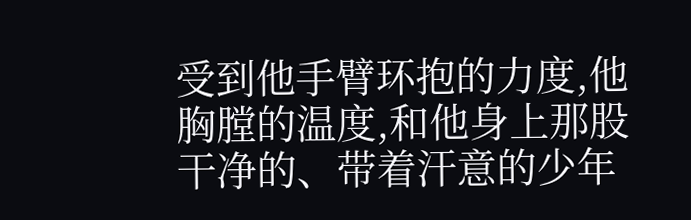受到他手臂环抱的力度,他胸膛的温度,和他身上那股干净的、带着汗意的少年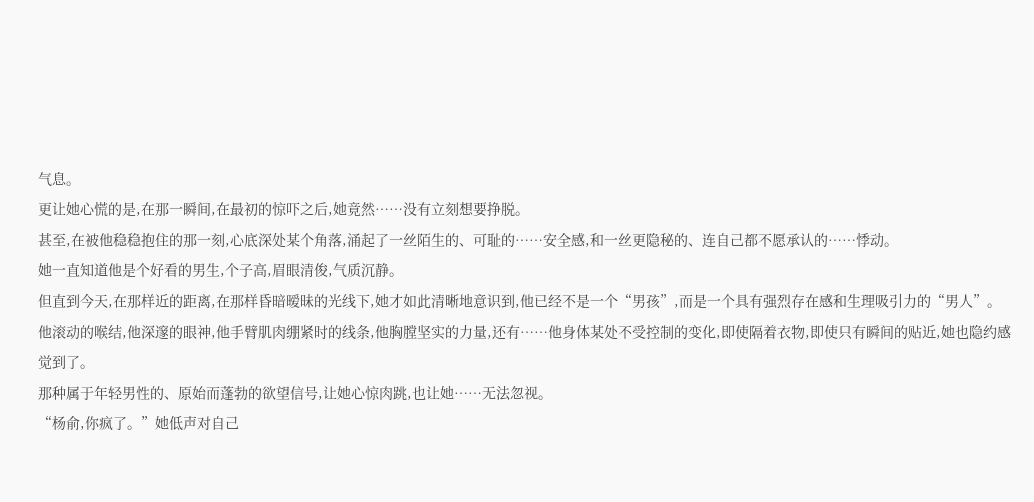气息。
更让她心慌的是,在那一瞬间,在最初的惊吓之后,她竟然……没有立刻想要挣脱。
甚至,在被他稳稳抱住的那一刻,心底深处某个角落,涌起了一丝陌生的、可耻的……安全感,和一丝更隐秘的、连自己都不愿承认的……悸动。
她一直知道他是个好看的男生,个子高,眉眼清俊,气质沉静。
但直到今天,在那样近的距离,在那样昏暗暧昧的光线下,她才如此清晰地意识到,他已经不是一个“男孩”,而是一个具有强烈存在感和生理吸引力的“男人”。
他滚动的喉结,他深邃的眼神,他手臂肌肉绷紧时的线条,他胸膛坚实的力量,还有……他身体某处不受控制的变化,即使隔着衣物,即使只有瞬间的贴近,她也隐约感觉到了。
那种属于年轻男性的、原始而蓬勃的欲望信号,让她心惊肉跳,也让她……无法忽视。
“杨俞,你疯了。”她低声对自己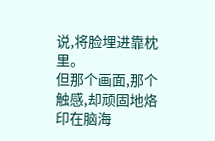说,将脸埋进靠枕里。
但那个画面,那个触感,却顽固地烙印在脑海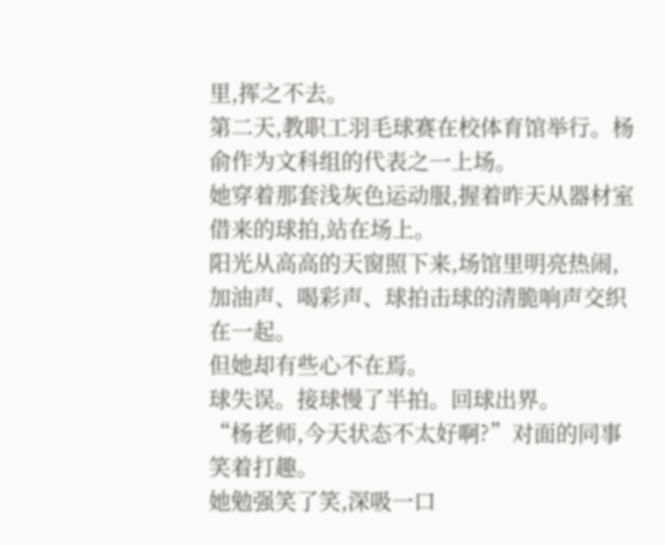里,挥之不去。
第二天,教职工羽毛球赛在校体育馆举行。杨俞作为文科组的代表之一上场。
她穿着那套浅灰色运动服,握着昨天从器材室借来的球拍,站在场上。
阳光从高高的天窗照下来,场馆里明亮热闹,加油声、喝彩声、球拍击球的清脆响声交织在一起。
但她却有些心不在焉。
球失误。接球慢了半拍。回球出界。
“杨老师,今天状态不太好啊?”对面的同事笑着打趣。
她勉强笑了笑,深吸一口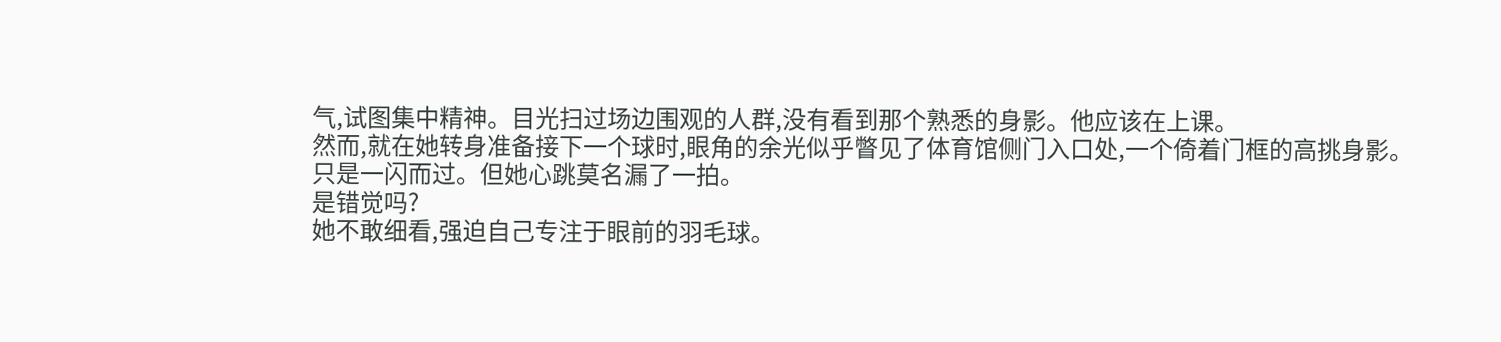气,试图集中精神。目光扫过场边围观的人群,没有看到那个熟悉的身影。他应该在上课。
然而,就在她转身准备接下一个球时,眼角的余光似乎瞥见了体育馆侧门入口处,一个倚着门框的高挑身影。
只是一闪而过。但她心跳莫名漏了一拍。
是错觉吗?
她不敢细看,强迫自己专注于眼前的羽毛球。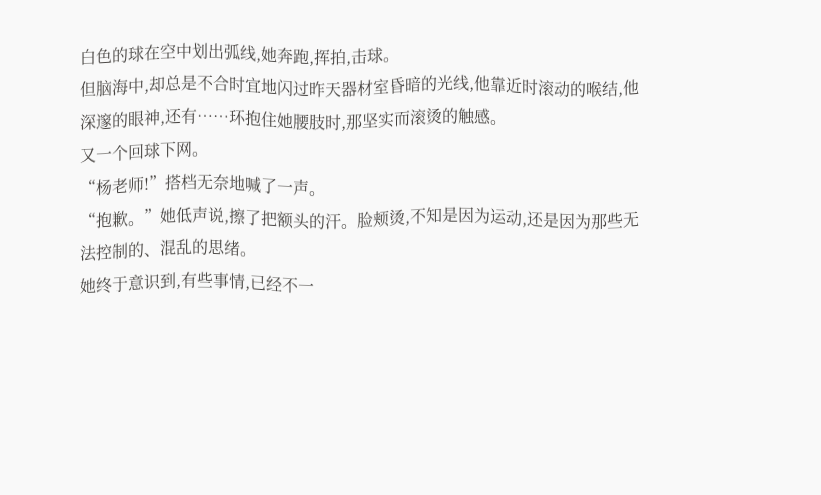白色的球在空中划出弧线,她奔跑,挥拍,击球。
但脑海中,却总是不合时宜地闪过昨天器材室昏暗的光线,他靠近时滚动的喉结,他深邃的眼神,还有……环抱住她腰肢时,那坚实而滚烫的触感。
又一个回球下网。
“杨老师!”搭档无奈地喊了一声。
“抱歉。”她低声说,擦了把额头的汗。脸颊烫,不知是因为运动,还是因为那些无法控制的、混乱的思绪。
她终于意识到,有些事情,已经不一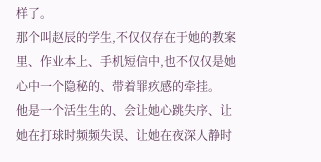样了。
那个叫赵辰的学生,不仅仅存在于她的教案里、作业本上、手机短信中,也不仅仅是她心中一个隐秘的、带着罪疚感的牵挂。
他是一个活生生的、会让她心跳失序、让她在打球时频频失误、让她在夜深人静时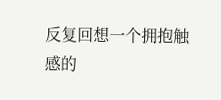反复回想一个拥抱触感的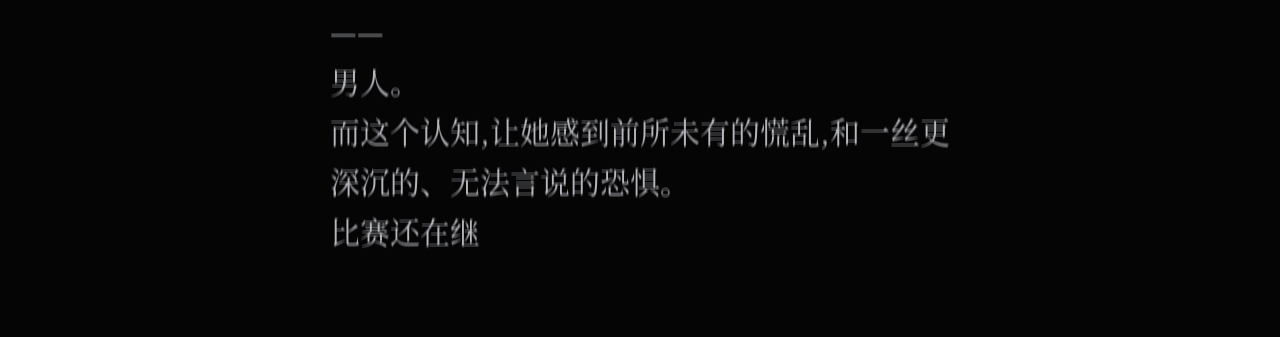——
男人。
而这个认知,让她感到前所未有的慌乱,和一丝更深沉的、无法言说的恐惧。
比赛还在继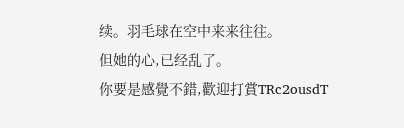续。羽毛球在空中来来往往。
但她的心,已经乱了。
你要是感覺不錯,歡迎打賞TRc2ousdT